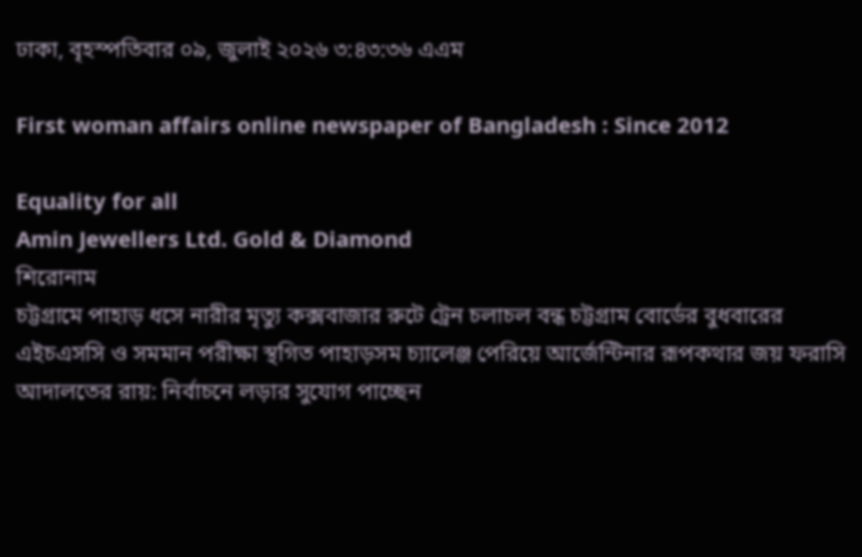ঢাকা, বৃহস্পতিবার ০৯, জুলাই ২০২৬ ৩:৪৩:৩৬ এএম

First woman affairs online newspaper of Bangladesh : Since 2012

Equality for all
Amin Jewellers Ltd. Gold & Diamond
শিরোনাম
চট্টগ্রামে পাহাড় ধসে নারীর মৃত্যু কক্সবাজার রুটে ট্রেন চলাচল বন্ধ চট্টগ্রাম বোর্ডের বুধবারের এইচএসসি ও সমমান পরীক্ষা স্থগিত পাহাড়সম চ্যালেঞ্জ পেরিয়ে আর্জেন্টিনার রূপকথার জয় ফরাসি আদালতের রায়: নির্বাচনে লড়ার সুযোগ পাচ্ছেন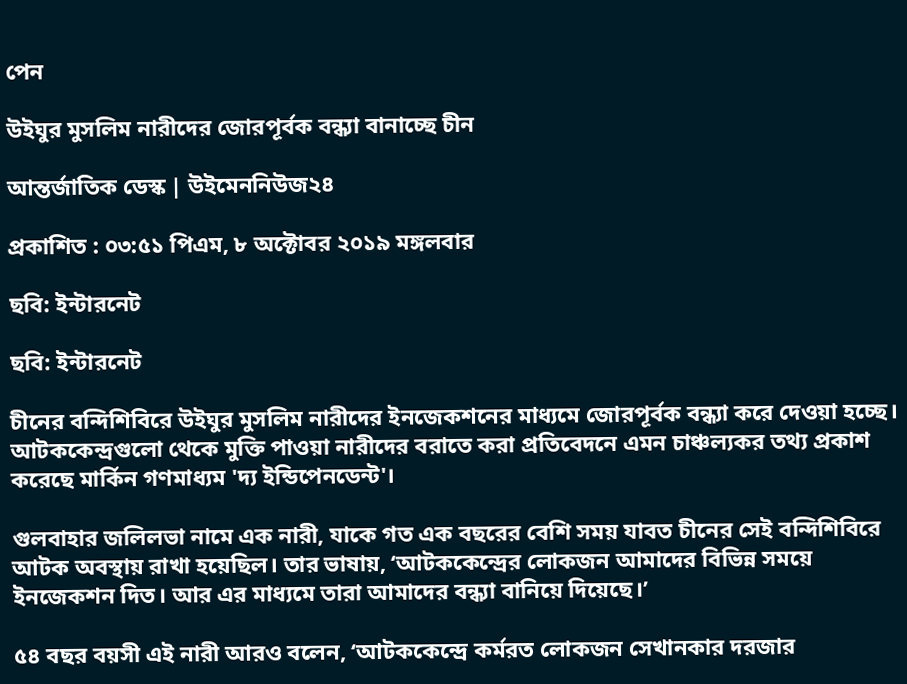পেন

উইঘুর মুসলিম নারীদের জোরপূর্বক বন্ধ্যা বানাচ্ছে চীন

আন্তর্জাতিক ডেস্ক | উইমেননিউজ২৪

প্রকাশিত : ০৩:৫১ পিএম, ৮ অক্টোবর ২০১৯ মঙ্গলবার

ছবি: ইন্টারনেট

ছবি: ইন্টারনেট

চীনের বন্দিশিবিরে উইঘুর মুসলিম নারীদের ইনজেকশনের মাধ্যমে জোরপূর্বক বন্ধ্যা করে দেওয়া হচ্ছে। আটককেন্দ্রগুলো থেকে মুক্তি পাওয়া নারীদের বরাতে করা প্রতিবেদনে এমন চাঞ্চল্যকর তথ্য প্রকাশ করেছে মার্কিন গণমাধ্যম 'দ্য ইন্ডিপেনডেন্ট'।

গুলবাহার জলিলভা নামে এক নারী, যাকে গত এক বছরের বেশি সময় যাবত চীনের সেই বন্দিশিবিরে আটক অবস্থায় রাখা হয়েছিল। তার ভাষায়, ‘আটককেন্দ্রের লোকজন আমাদের বিভিন্ন সময়ে ইনজেকশন দিত। আর এর মাধ্যমে তারা আমাদের বন্ধ্যা বানিয়ে দিয়েছে।’

৫৪ বছর বয়সী এই নারী আরও বলেন, ‘আটককেন্দ্রে কর্মরত লোকজন সেখানকার দরজার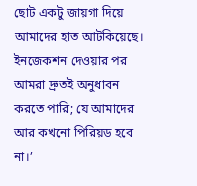ছোট একটু জায়গা দিয়ে আমাদের হাত আটকিয়েছে। ইনজেকশন দেওয়ার পর আমরা দ্রুতই অনুধাবন করতে পারি; যে আমাদের আর কখনো পিরিয়ড হবে না।’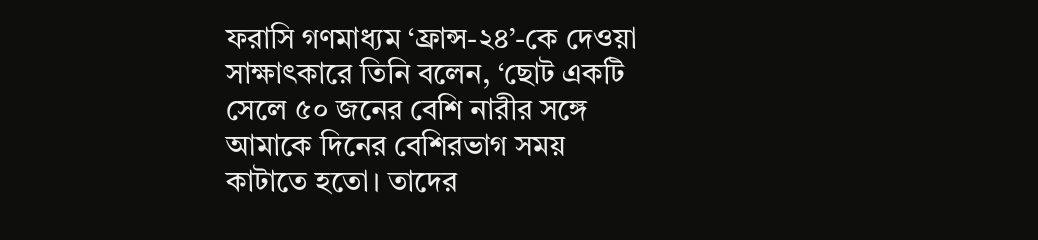ফরাসি গণমাধ্যম ‘ফ্রান্স-২৪’-কে দেওয়া সাক্ষাৎকারে তিনি বলেন, ‘ছোট একটি সেলে ৫০ জনের বেশি নারীর সঙ্গে আমাকে দিনের বেশিরভাগ সময় কাটাতে হতো। তাদের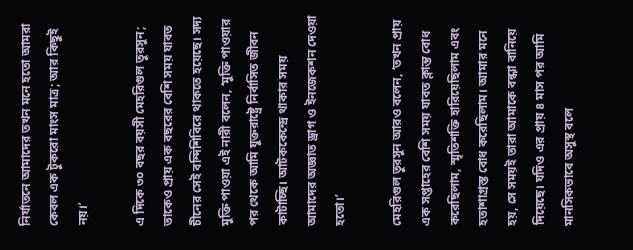নির্যাতনে আমাদের তখন মনে হতো আমরা কেবল এক টুকরো মাংস মাত্র; আর কিছুই নয়।’

এ দিকে ৩০ বছর বয়সী মেহরিগুল তুরসুন; তাকেও প্রায় এক বছরের বেশি সময় যাবত চীনের সেই বন্দিশিবিরে থাকতে হয়েছে। সদ্য মুক্তি পাওয়া এই নারী বলেন, ‘মুক্তি পাওয়ার পর থেকে আমি যুক্তরাষ্ট্রে নির্বাসিত জীবন কাটাচ্ছি। আটককেন্দ্রে থাকার সময় আমাদের অজ্ঞাত ড্রাগ ও ইনজেকশন দেওয়া হতো।’

মেহরিগুল তুরসুন আরও বলেন, ‘তখন প্রায় এক সপ্তাহের বেশি সময় যাবত ক্লান্ত বোধ করেছিলাম, স্মৃতিশক্তি হারিয়েছিলাম এবং হতাশাগ্রস্ত বোধ করেছিলাম। আমার মনে হয়, সে সময়ই তারা আমাকে বন্ধ্যা বানিয়ে দিয়েছে। যদিও এর প্রায় ৪ মাস পর আমি মানসিকভাবে অসুস্থ বলে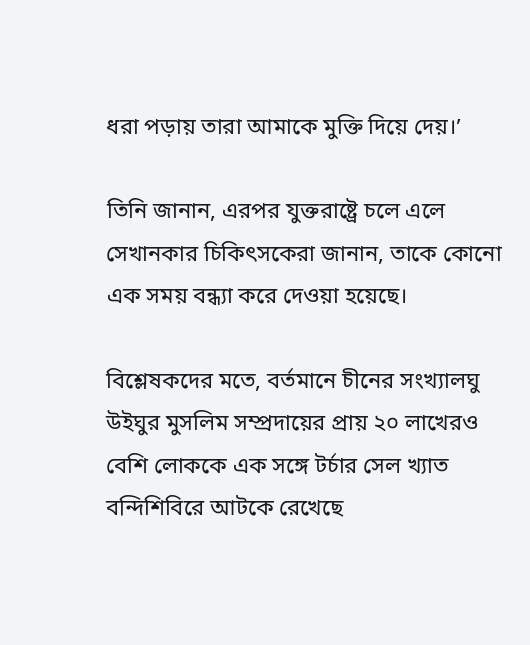ধরা পড়ায় তারা আমাকে মুক্তি দিয়ে দেয়।’

তিনি জানান, এরপর যুক্তরাষ্ট্রে চলে এলে সেখানকার চিকিৎসকেরা জানান, তাকে কোনো এক সময় বন্ধ্যা করে দেওয়া হয়েছে।

বিশ্লেষকদের মতে, বর্তমানে চীনের সংখ্যালঘু উইঘুর মুসলিম সম্প্রদায়ের প্রায় ২০ লাখেরও বেশি লোককে এক সঙ্গে টর্চার সেল খ্যাত বন্দিশিবিরে আটকে রেখেছে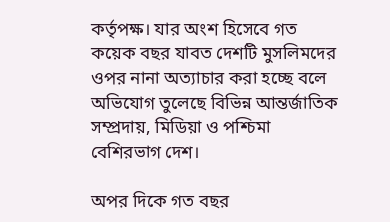কর্তৃপক্ষ। যার অংশ হিসেবে গত কয়েক বছর যাবত দেশটি মুসলিমদের ওপর নানা অত্যাচার করা হচ্ছে বলে অভিযোগ তুলেছে বিভিন্ন আন্তর্জাতিক সম্প্রদায়, মিডিয়া ও পশ্চিমা বেশিরভাগ দেশ।

অপর দিকে গত বছর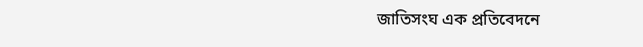জাতিসংঘ এক প্রতিবেদনে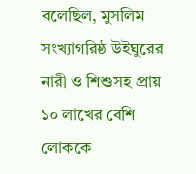বলেছিল, মুসলিম সংখ্যাগরিষ্ঠ উইঘুরের নারী ও শিশুসহ প্রায় ১০ লাখের বেশি লোককে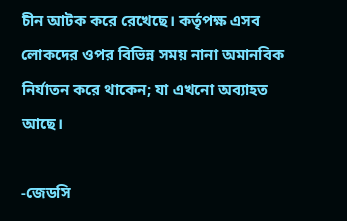চীন আটক করে রেখেছে। কর্তৃপক্ষ এসব লোকদের ওপর বিভিন্ন সময় নানা অমানবিক নির্যাতন করে থাকেন; যা এখনো অব্যাহত আছে।

-জেডসি